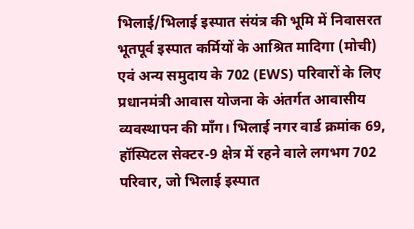भिलाई/भिलाई इस्पात संयंत्र की भूमि में निवासरत भूतपूर्व इस्पात कर्मियों के आश्रित मादिगा (मोची) एवं अन्य समुदाय के 702 (EWS) परिवारों के लिए प्रधानमंत्री आवास योजना के अंतर्गत आवासीय व्यवस्थापन की माँग। भिलाई नगर वार्ड क्रमांक 69, हॉस्पिटल सेक्टर-9 क्षेत्र में रहने वाले लगभग 702 परिवार, जो भिलाई इस्पात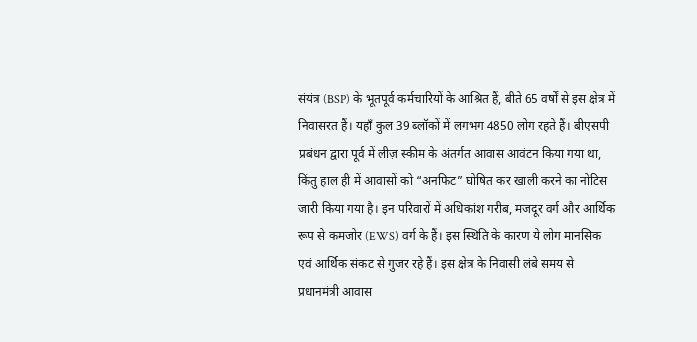संयंत्र (BSP) के भूतपूर्व कर्मचारियों के आश्रित हैं, बीते 65 वर्षों से इस क्षेत्र में निवासरत हैं। यहाँ कुल 39 ब्लॉकों में लगभग 4850 लोग रहते हैं। बीएसपी प्रबंधन द्वारा पूर्व में लीज़ स्कीम के अंतर्गत आवास आवंटन किया गया था, किंतु हाल ही में आवासों को “अनफिट” घोषित कर खाली करने का नोटिस जारी किया गया है। इन परिवारों में अधिकांश गरीब, मजदूर वर्ग और आर्थिक रूप से कमजोर (EWS) वर्ग के हैं। इस स्थिति के कारण ये लोग मानसिक एवं आर्थिक संकट से गुजर रहे हैं। इस क्षेत्र के निवासी लंबे समय से प्रधानमंत्री आवास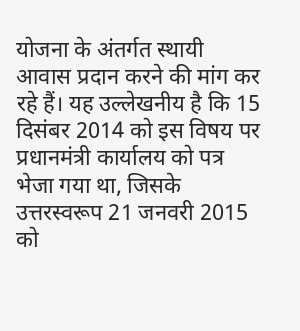योजना के अंतर्गत स्थायी आवास प्रदान करने की मांग कर रहे हैं। यह उल्लेखनीय है कि 15 दिसंबर 2014 को इस विषय पर प्रधानमंत्री कार्यालय को पत्र भेजा गया था, जिसके उत्तरस्वरूप 21 जनवरी 2015 को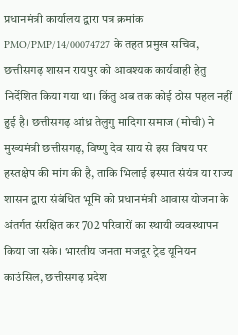प्रधानमंत्री कार्यालय द्वारा पत्र क्रमांक PMO/PMP/14/00074727 के तहत प्रमुख सचिव, छत्तीसगढ़ शासन रायपुर को आवश्यक कार्यवाही हेतु निर्देशित किया गया था। किंतु अब तक कोई ठोस पहल नहीं हुई है। छत्तीसगढ़ आंध्र तेलुगु मादिगा समाज (मोची) ने मुख्यमंत्री छत्तीसगढ़, विष्णु देव साय से इस विषय पर हस्तक्षेप की मांग की है, ताकि भिलाई इस्पात संयंत्र या राज्य शासन द्वारा संबंधित भूमि को प्रधानमंत्री आवास योजना के अंतर्गत संरक्षित कर 702 परिवारों का स्थायी व्यवस्थापन किया जा सके। भारतीय जनता मजदूर ट्रेड यूनियन काउंसिल, छत्तीसगढ़ प्रदेश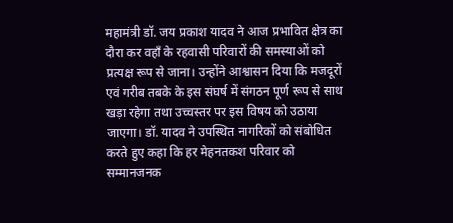महामंत्री डॉ. जय प्रकाश यादव ने आज प्रभावित क्षेत्र का दौरा कर वहाँ के रहवासी परिवारों की समस्याओं को प्रत्यक्ष रूप से जाना। उन्होंने आश्वासन दिया कि मजदूरों एवं गरीब तबके के इस संघर्ष में संगठन पूर्ण रूप से साथ खड़ा रहेगा तथा उच्चस्तर पर इस विषय को उठाया जाएगा। डॉ. यादव ने उपस्थित नागरिकों को संबोधित करते हुए कहा कि हर मेहनतकश परिवार को सम्मानजनक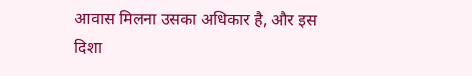आवास मिलना उसका अधिकार है, और इस दिशा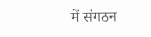में संगठन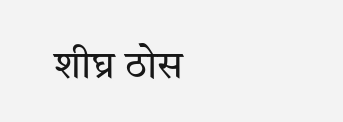शीघ्र ठोस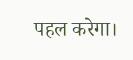पहल करेगा।